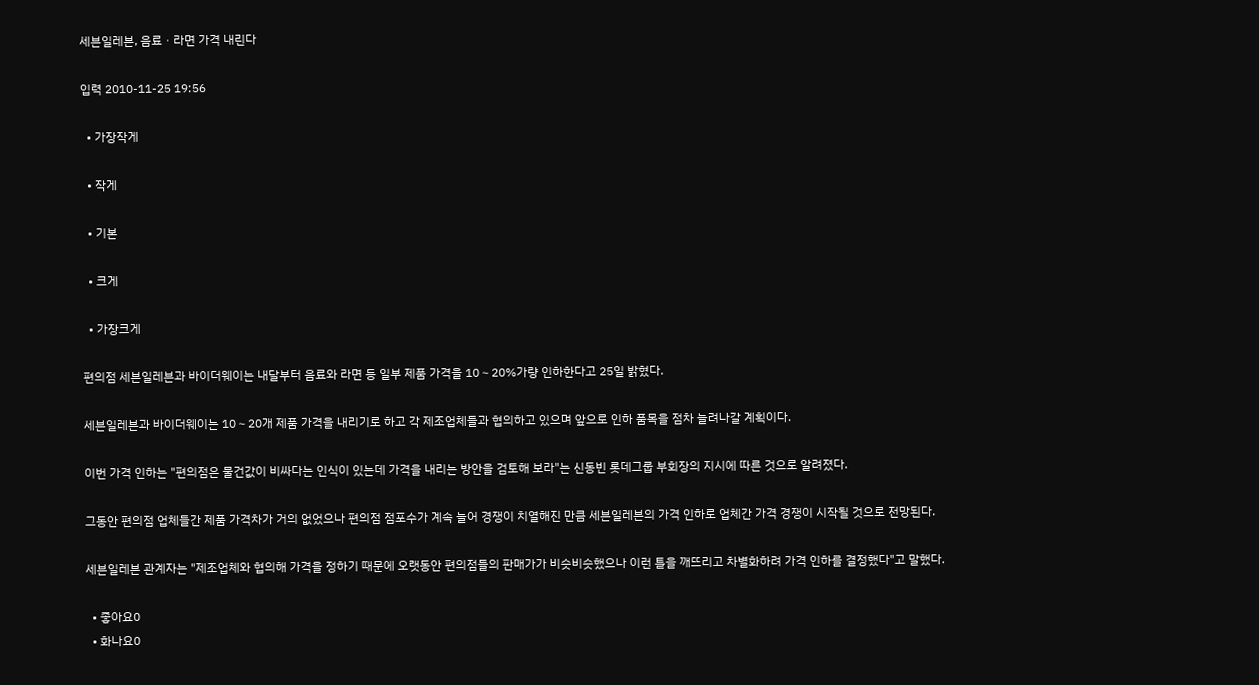세븐일레븐, 음료ㆍ라면 가격 내린다

입력 2010-11-25 19:56

  • 가장작게

  • 작게

  • 기본

  • 크게

  • 가장크게

편의점 세븐일레븐과 바이더웨이는 내달부터 음료와 라면 등 일부 제품 가격을 10∼20%가량 인하한다고 25일 밝혔다.

세븐일레븐과 바이더웨이는 10∼20개 제품 가격을 내리기로 하고 각 제조업체들과 협의하고 있으며 앞으로 인하 품목을 점차 늘려나갈 계획이다.

이번 가격 인하는 "편의점은 물건값이 비싸다는 인식이 있는데 가격을 내리는 방안을 검토해 보라"는 신동빈 롯데그룹 부회장의 지시에 따른 것으로 알려졌다.

그동안 편의점 업체들간 제품 가격차가 거의 없었으나 편의점 점포수가 계속 늘어 경쟁이 치열해진 만큼 세븐일레븐의 가격 인하로 업체간 가격 경쟁이 시작될 것으로 전망된다.

세븐일레븐 관계자는 "제조업체와 협의해 가격을 정하기 때문에 오랫동안 편의점들의 판매가가 비슷비슷했으나 이런 틀을 깨뜨리고 차별화하려 가격 인하를 결정했다"고 말했다.

  • 좋아요0
  • 화나요0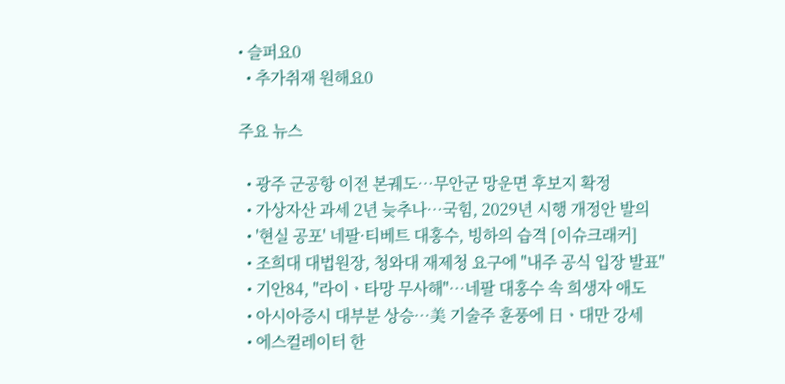• 슬퍼요0
  • 추가취재 원해요0

주요 뉴스

  • 광주 군공항 이전 본궤도…무안군 망운면 후보지 확정
  • 가상자산 과세 2년 늦추나⋯국힘, 2029년 시행 개정안 발의
  • '현실 공포' 네팔·티베트 대홍수, 빙하의 습격 [이슈크래커]
  • 조희대 대법원장, 청와대 재제청 요구에 "내주 공식 입장 발표"
  • 기안84, "라이ㆍ타망 무사해"⋯네팔 대홍수 속 희생자 애도
  • 아시아증시 대부분 상승⋯美 기술주 훈풍에 日ㆍ대만 강세
  • 에스컬레이터 한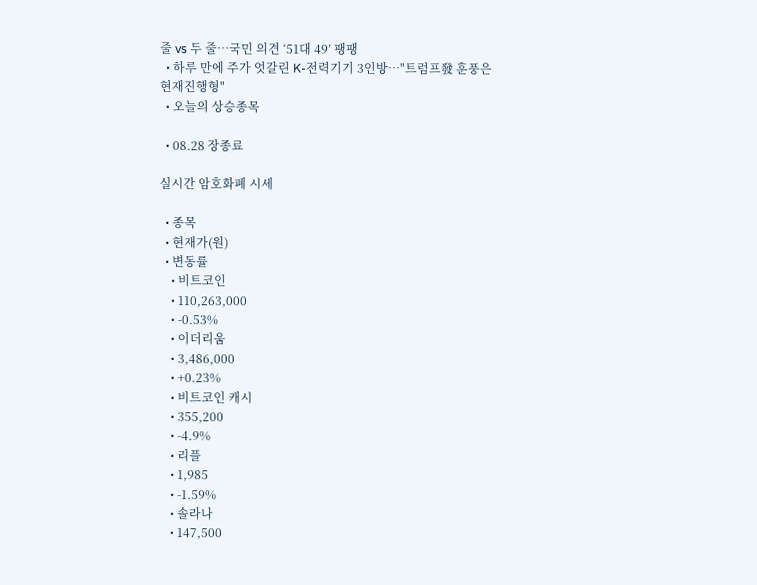줄 vs 두 줄⋯국민 의견 ‘51대 49’ 팽팽
  • 하루 만에 주가 엇갈린 K-전력기기 3인방…"트럼프發 훈풍은 현재진행형"
  • 오늘의 상승종목

  • 08.28 장종료

실시간 암호화폐 시세

  • 종목
  • 현재가(원)
  • 변동률
    • 비트코인
    • 110,263,000
    • -0.53%
    • 이더리움
    • 3,486,000
    • +0.23%
    • 비트코인 캐시
    • 355,200
    • -4.9%
    • 리플
    • 1,985
    • -1.59%
    • 솔라나
    • 147,500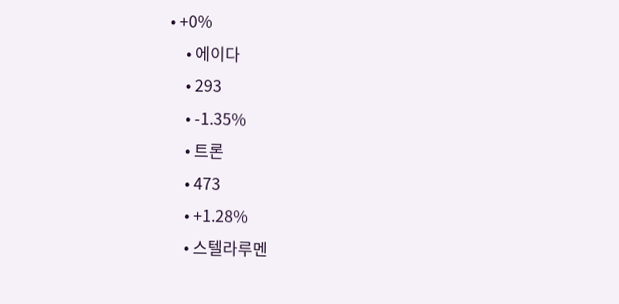• +0%
    • 에이다
    • 293
    • -1.35%
    • 트론
    • 473
    • +1.28%
    • 스텔라루멘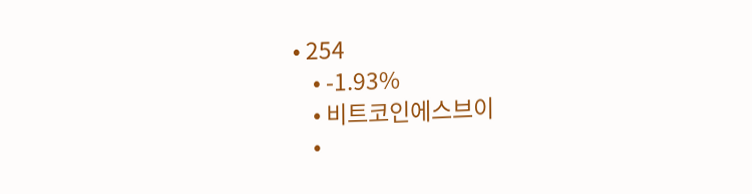• 254
    • -1.93%
    • 비트코인에스브이
    •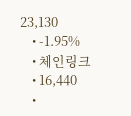23,130
    • -1.95%
    • 체인링크
    • 16,440
    •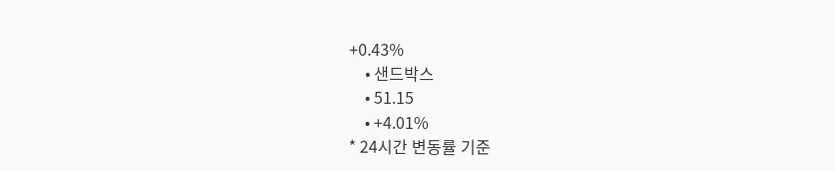+0.43%
    • 샌드박스
    • 51.15
    • +4.01%
* 24시간 변동률 기준